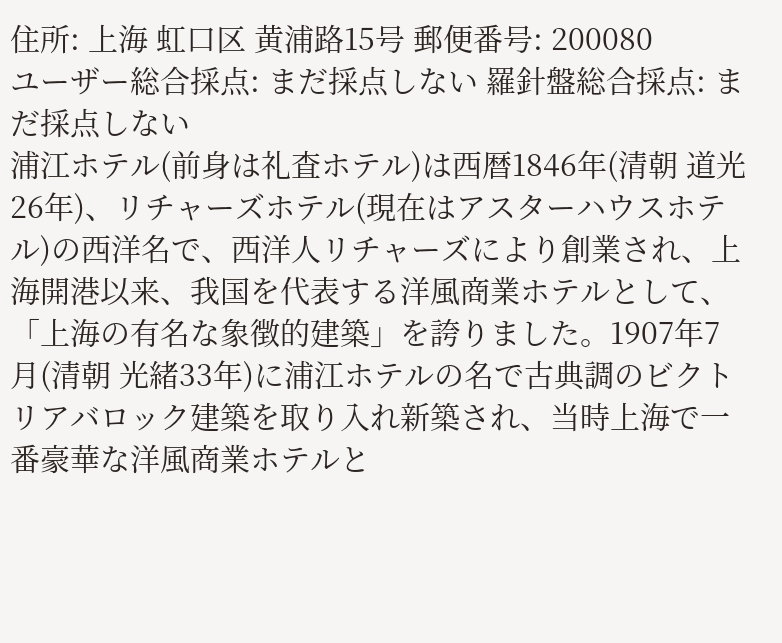住所: 上海 虹口区 黄浦路15号 郵便番号: 200080
ユーザー総合採点: まだ採点しない 羅針盤総合採点: まだ採点しない
浦江ホテル(前身は礼査ホテル)は西暦1846年(清朝 道光26年)、リチャーズホテル(現在はアスターハウスホテル)の西洋名で、西洋人リチャーズにより創業され、上海開港以来、我国を代表する洋風商業ホテルとして、「上海の有名な象徴的建築」を誇りました。1907年7月(清朝 光緒33年)に浦江ホテルの名で古典調のビクトリアバロック建築を取り入れ新築され、当時上海で一番豪華な洋風商業ホテルと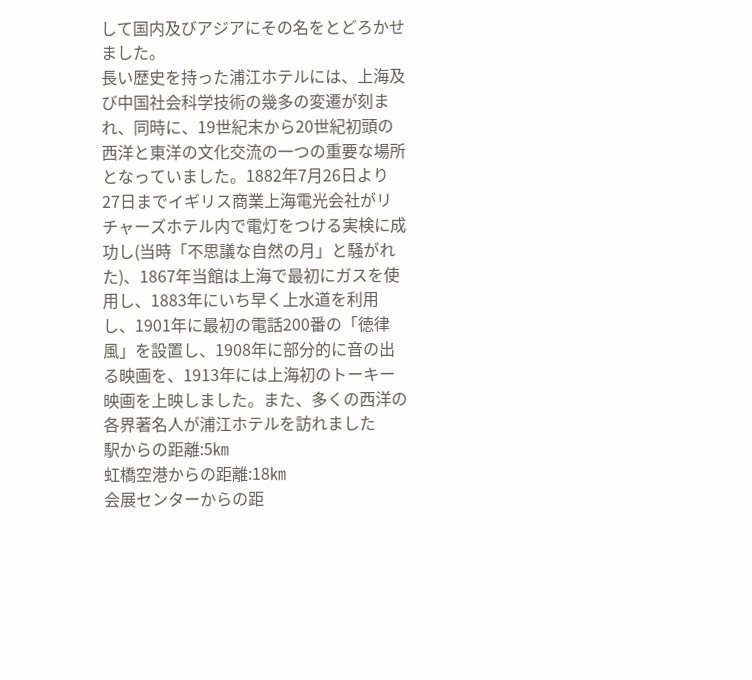して国内及びアジアにその名をとどろかせました。
長い歴史を持った浦江ホテルには、上海及び中国社会科学技術の幾多の変遷が刻まれ、同時に、19世紀末から20世紀初頭の西洋と東洋の文化交流の一つの重要な場所となっていました。1882年7月26日より27日までイギリス商業上海電光会社がリチャーズホテル内で電灯をつける実検に成功し(当時「不思議な自然の月」と騒がれた)、1867年当館は上海で最初にガスを使用し、1883年にいち早く上水道を利用し、1901年に最初の電話200番の「徳律風」を設置し、1908年に部分的に音の出る映画を、1913年には上海初のトーキー映画を上映しました。また、多くの西洋の各界著名人が浦江ホテルを訪れました
駅からの距離:5㎞
虹橋空港からの距離:18㎞
会展センターからの距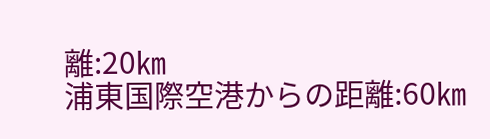離:20㎞
浦東国際空港からの距離:60㎞